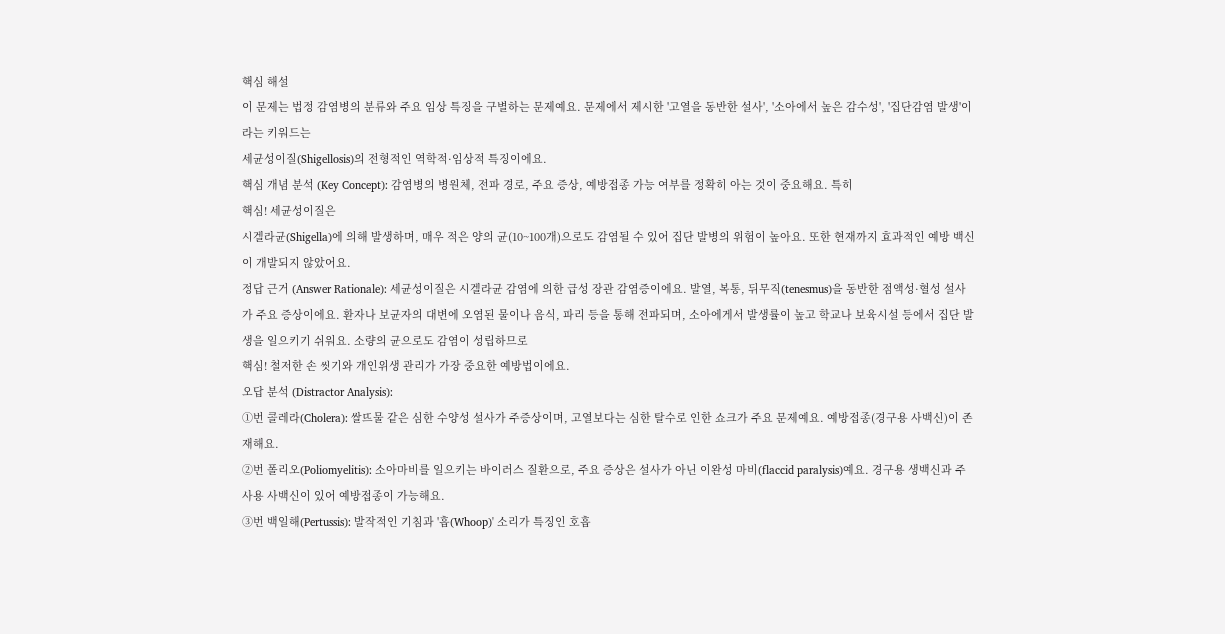핵심 해설
이 문제는 법정 감염병의 분류와 주요 임상 특징을 구별하는 문제예요. 문제에서 제시한 '고열을 동반한 설사', '소아에서 높은 감수성', '집단감염 발생'이라는 키워드는
세균성이질(Shigellosis)의 전형적인 역학적·임상적 특징이에요.
핵심 개념 분석 (Key Concept): 감염병의 병원체, 전파 경로, 주요 증상, 예방접종 가능 여부를 정확히 아는 것이 중요해요. 특히
핵심! 세균성이질은
시겔라균(Shigella)에 의해 발생하며, 매우 적은 양의 균(10~100개)으로도 감염될 수 있어 집단 발병의 위험이 높아요. 또한 현재까지 효과적인 예방 백신이 개발되지 않았어요.
정답 근거 (Answer Rationale): 세균성이질은 시겔라균 감염에 의한 급성 장관 감염증이에요. 발열, 복통, 뒤무직(tenesmus)을 동반한 점액성·혈성 설사가 주요 증상이에요. 환자나 보균자의 대변에 오염된 물이나 음식, 파리 등을 통해 전파되며, 소아에게서 발생률이 높고 학교나 보육시설 등에서 집단 발생을 일으키기 쉬워요. 소량의 균으로도 감염이 성립하므로
핵심! 철저한 손 씻기와 개인위생 관리가 가장 중요한 예방법이에요.
오답 분석 (Distractor Analysis):
①번 콜레라(Cholera): 쌀뜨물 같은 심한 수양성 설사가 주증상이며, 고열보다는 심한 탈수로 인한 쇼크가 주요 문제예요. 예방접종(경구용 사백신)이 존재해요.
②번 폴리오(Poliomyelitis): 소아마비를 일으키는 바이러스 질환으로, 주요 증상은 설사가 아닌 이완성 마비(flaccid paralysis)예요. 경구용 생백신과 주사용 사백신이 있어 예방접종이 가능해요.
③번 백일해(Pertussis): 발작적인 기침과 '흡(Whoop)' 소리가 특징인 호흡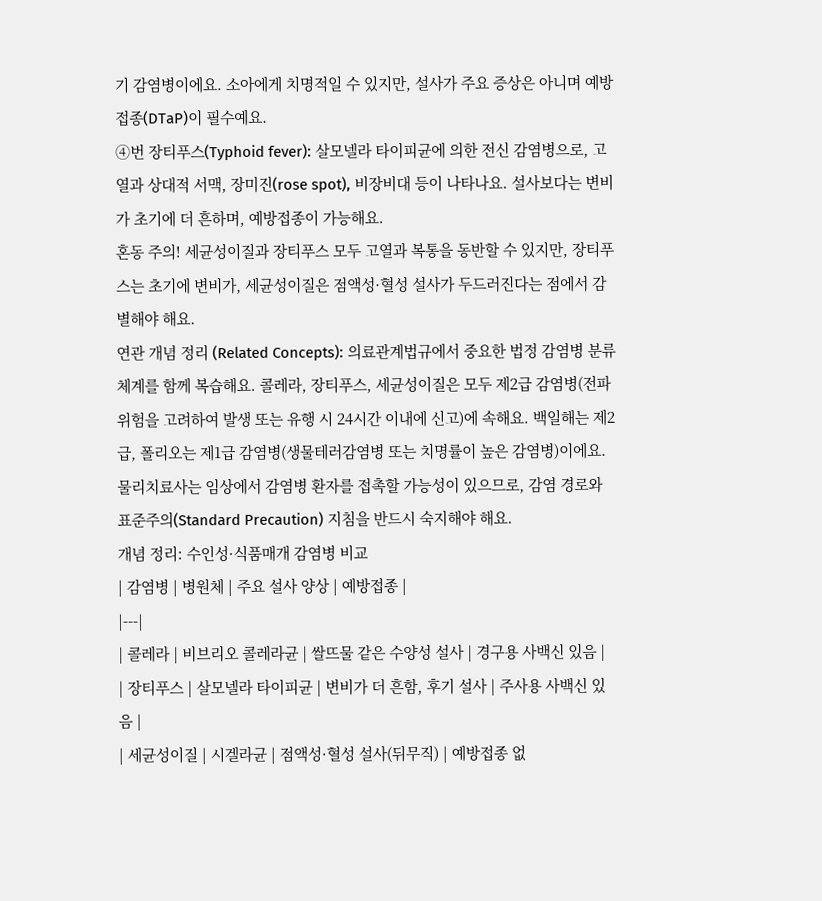기 감염병이에요. 소아에게 치명적일 수 있지만, 설사가 주요 증상은 아니며 예방접종(DTaP)이 필수예요.
④번 장티푸스(Typhoid fever): 살모넬라 타이피균에 의한 전신 감염병으로, 고열과 상대적 서맥, 장미진(rose spot), 비장비대 등이 나타나요. 설사보다는 변비가 초기에 더 흔하며, 예방접종이 가능해요.
혼동 주의! 세균성이질과 장티푸스 모두 고열과 복통을 동반할 수 있지만, 장티푸스는 초기에 변비가, 세균성이질은 점액성·혈성 설사가 두드러진다는 점에서 감별해야 해요.
연관 개념 정리 (Related Concepts): 의료관계법규에서 중요한 법정 감염병 분류 체계를 함께 복습해요. 콜레라, 장티푸스, 세균성이질은 모두 제2급 감염병(전파 위험을 고려하여 발생 또는 유행 시 24시간 이내에 신고)에 속해요. 백일해는 제2급, 폴리오는 제1급 감염병(생물테러감염병 또는 치명률이 높은 감염병)이에요. 물리치료사는 임상에서 감염병 환자를 접촉할 가능성이 있으므로, 감염 경로와 표준주의(Standard Precaution) 지침을 반드시 숙지해야 해요.
개념 정리: 수인성·식품매개 감염병 비교
| 감염병 | 병원체 | 주요 설사 양상 | 예방접종 |
|---|
| 콜레라 | 비브리오 콜레라균 | 쌀뜨물 같은 수양성 설사 | 경구용 사백신 있음 |
| 장티푸스 | 살모넬라 타이피균 | 변비가 더 흔함, 후기 설사 | 주사용 사백신 있음 |
| 세균성이질 | 시겔라균 | 점액성·혈성 설사(뒤무직) | 예방접종 없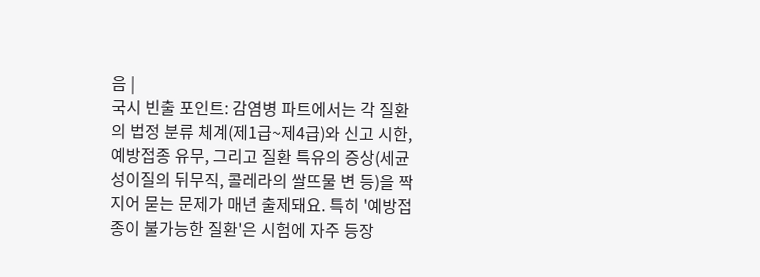음 |
국시 빈출 포인트: 감염병 파트에서는 각 질환의 법정 분류 체계(제1급~제4급)와 신고 시한, 예방접종 유무, 그리고 질환 특유의 증상(세균성이질의 뒤무직, 콜레라의 쌀뜨물 변 등)을 짝지어 묻는 문제가 매년 출제돼요. 특히 '예방접종이 불가능한 질환'은 시험에 자주 등장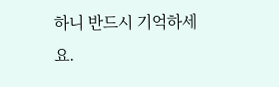하니 반드시 기억하세요.